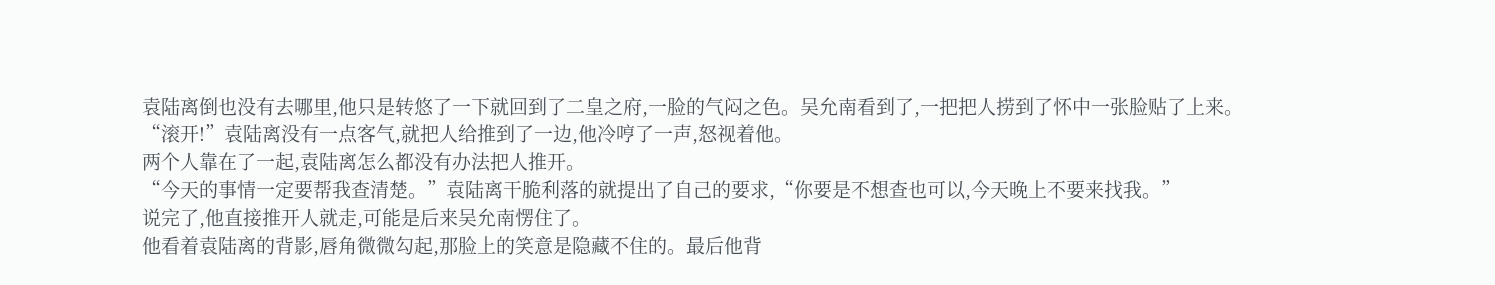袁陆离倒也没有去哪里,他只是转悠了一下就回到了二皇之府,一脸的气闷之色。吴允南看到了,一把把人捞到了怀中一张脸贴了上来。
“滚开!”袁陆离没有一点客气,就把人给推到了一边,他冷哼了一声,怒视着他。
两个人靠在了一起,袁陆离怎么都没有办法把人推开。
“今天的事情一定要帮我查清楚。”袁陆离干脆利落的就提出了自己的要求,“你要是不想查也可以,今天晚上不要来找我。”
说完了,他直接推开人就走,可能是后来吴允南愣住了。
他看着袁陆离的背影,唇角微微勾起,那脸上的笑意是隐藏不住的。最后他背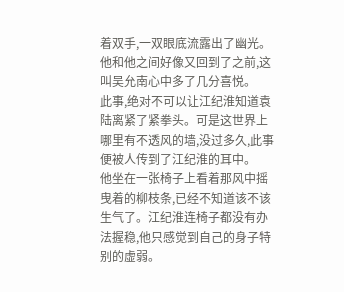着双手,一双眼底流露出了幽光。
他和他之间好像又回到了之前,这叫吴允南心中多了几分喜悦。
此事,绝对不可以让江纪淮知道袁陆离紧了紧拳头。可是这世界上哪里有不透风的墙,没过多久,此事便被人传到了江纪淮的耳中。
他坐在一张椅子上看着那风中摇曳着的柳枝条,已经不知道该不该生气了。江纪淮连椅子都没有办法握稳,他只感觉到自己的身子特别的虚弱。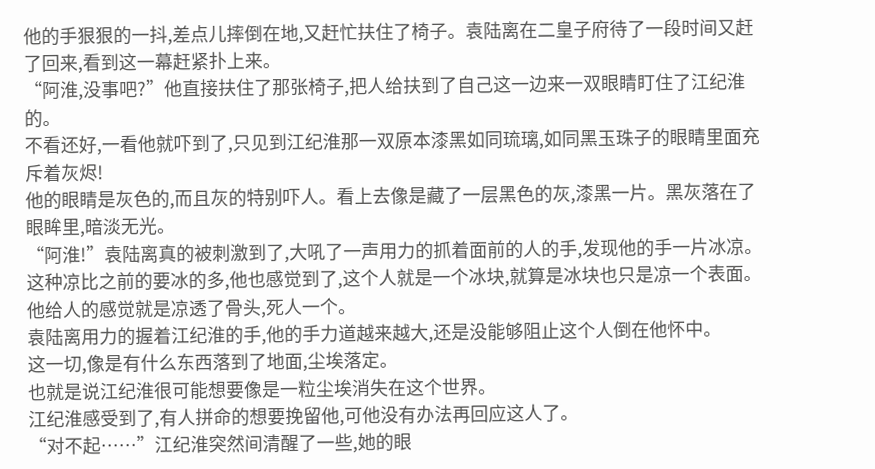他的手狠狠的一抖,差点儿摔倒在地,又赶忙扶住了椅子。袁陆离在二皇子府待了一段时间又赶了回来,看到这一幕赶紧扑上来。
“阿淮,没事吧?”他直接扶住了那张椅子,把人给扶到了自己这一边来一双眼睛盯住了江纪淮的。
不看还好,一看他就吓到了,只见到江纪淮那一双原本漆黑如同琉璃,如同黑玉珠子的眼睛里面充斥着灰烬!
他的眼睛是灰色的,而且灰的特别吓人。看上去像是藏了一层黑色的灰,漆黑一片。黑灰落在了眼眸里,暗淡无光。
“阿淮!”袁陆离真的被刺激到了,大吼了一声用力的抓着面前的人的手,发现他的手一片冰凉。
这种凉比之前的要冰的多,他也感觉到了,这个人就是一个冰块,就算是冰块也只是凉一个表面。他给人的感觉就是凉透了骨头,死人一个。
袁陆离用力的握着江纪淮的手,他的手力道越来越大,还是没能够阻止这个人倒在他怀中。
这一切,像是有什么东西落到了地面,尘埃落定。
也就是说江纪淮很可能想要像是一粒尘埃消失在这个世界。
江纪淮感受到了,有人拼命的想要挽留他,可他没有办法再回应这人了。
“对不起……”江纪淮突然间清醒了一些,她的眼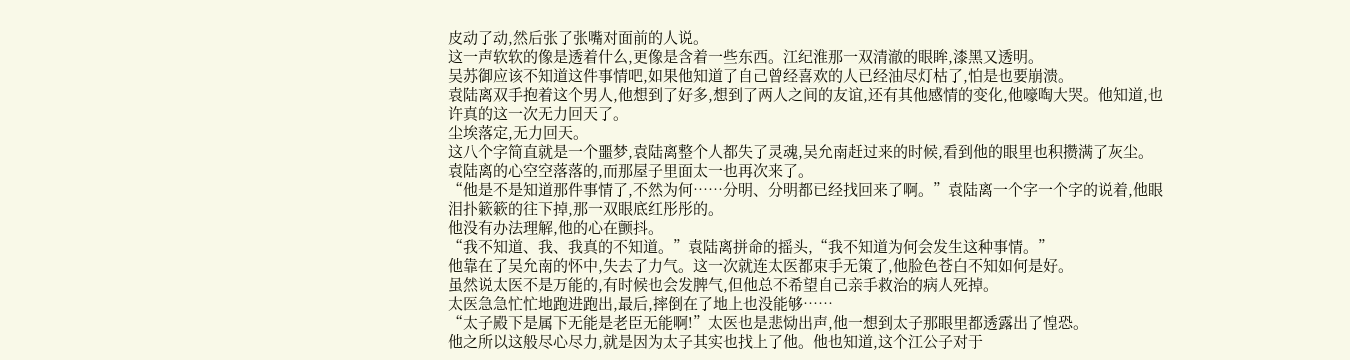皮动了动,然后张了张嘴对面前的人说。
这一声软软的像是透着什么,更像是含着一些东西。江纪淮那一双清澈的眼眸,漆黑又透明。
吴苏御应该不知道这件事情吧,如果他知道了自己曾经喜欢的人已经油尽灯枯了,怕是也要崩溃。
袁陆离双手抱着这个男人,他想到了好多,想到了两人之间的友谊,还有其他感情的变化,他嚎啕大哭。他知道,也许真的这一次无力回天了。
尘埃落定,无力回天。
这八个字简直就是一个噩梦,袁陆离整个人都失了灵魂,吴允南赶过来的时候,看到他的眼里也积攒满了灰尘。
袁陆离的心空空落落的,而那屋子里面太一也再次来了。
“他是不是知道那件事情了,不然为何……分明、分明都已经找回来了啊。”袁陆离一个字一个字的说着,他眼泪扑簌簌的往下掉,那一双眼底红彤彤的。
他没有办法理解,他的心在颤抖。
“我不知道、我、我真的不知道。”袁陆离拼命的摇头,“我不知道为何会发生这种事情。”
他靠在了吴允南的怀中,失去了力气。这一次就连太医都束手无策了,他脸色苍白不知如何是好。
虽然说太医不是万能的,有时候也会发脾气,但他总不希望自己亲手救治的病人死掉。
太医急急忙忙地跑进跑出,最后,摔倒在了地上也没能够……
“太子殿下是属下无能是老臣无能啊!”太医也是悲恸出声,他一想到太子那眼里都透露出了惶恐。
他之所以这般尽心尽力,就是因为太子其实也找上了他。他也知道,这个江公子对于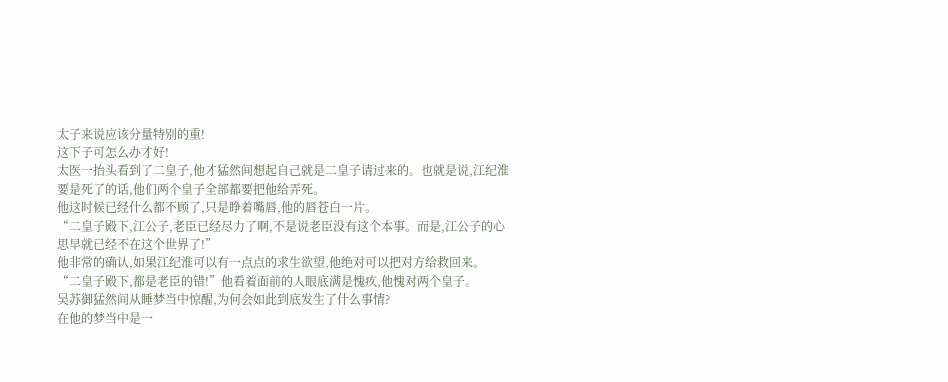太子来说应该分量特别的重!
这下子可怎么办才好!
太医一抬头看到了二皇子,他才猛然间想起自己就是二皇子请过来的。也就是说,江纪淮要是死了的话,他们两个皇子全部都要把他给弄死。
他这时候已经什么都不顾了,只是睁着嘴唇,他的唇苍白一片。
“二皇子殿下,江公子,老臣已经尽力了啊,不是说老臣没有这个本事。而是,江公子的心思早就已经不在这个世界了!”
他非常的确认,如果江纪淮可以有一点点的求生欲望,他绝对可以把对方给救回来。
“二皇子殿下,都是老臣的错!”他看着面前的人眼底满是愧疚,他愧对两个皇子。
吴苏御猛然间从睡梦当中惊醒,为何会如此到底发生了什么事情?
在他的梦当中是一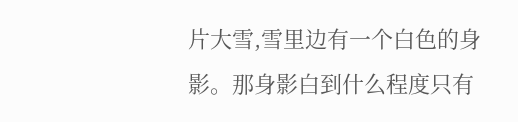片大雪,雪里边有一个白色的身影。那身影白到什么程度只有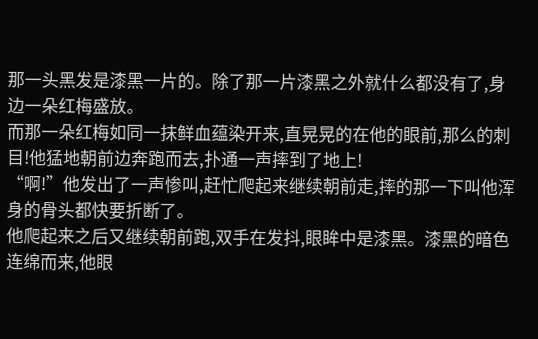那一头黑发是漆黑一片的。除了那一片漆黑之外就什么都没有了,身边一朵红梅盛放。
而那一朵红梅如同一抹鲜血蕴染开来,直晃晃的在他的眼前,那么的刺目!他猛地朝前边奔跑而去,扑通一声摔到了地上!
“啊!”他发出了一声惨叫,赶忙爬起来继续朝前走,摔的那一下叫他浑身的骨头都快要折断了。
他爬起来之后又继续朝前跑,双手在发抖,眼眸中是漆黑。漆黑的暗色连绵而来,他眼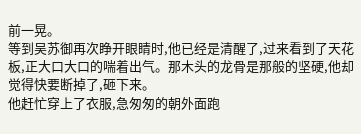前一晃。
等到吴苏御再次睁开眼睛时,他已经是清醒了,过来看到了天花板,正大口大口的喘着出气。那木头的龙骨是那般的坚硬,他却觉得快要断掉了,砸下来。
他赶忙穿上了衣服,急匆匆的朝外面跑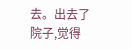去。出去了院子,觉得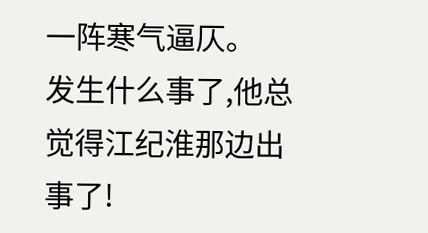一阵寒气逼仄。
发生什么事了,他总觉得江纪淮那边出事了!